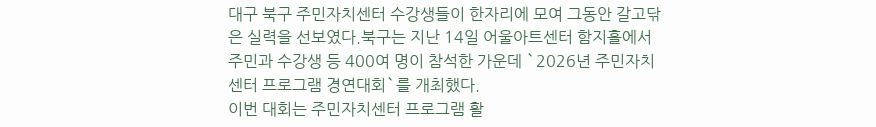대구 북구 주민자치센터 수강생들이 한자리에 모여 그동안 갈고닦은 실력을 선보였다.북구는 지난 14일 어울아트센터 함지홀에서 주민과 수강생 등 400여 명이 참석한 가운데 `2026년 주민자치센터 프로그램 경연대회`를 개최했다.
이번 대회는 주민자치센터 프로그램 활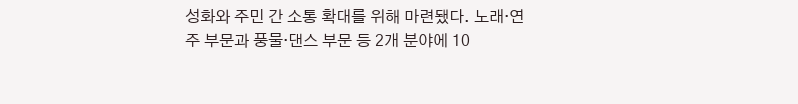성화와 주민 간 소통 확대를 위해 마련됐다. 노래·연주 부문과 풍물·댄스 부문 등 2개 분야에 10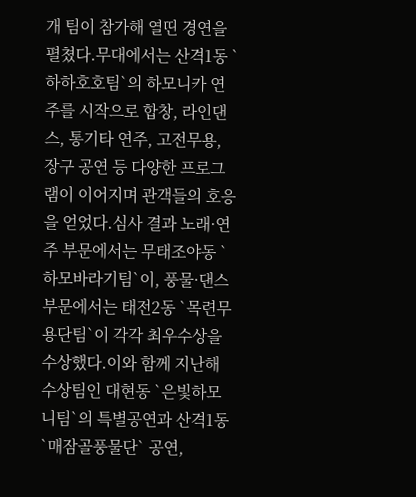개 팀이 참가해 열띤 경연을 펼쳤다.무대에서는 산격1동 `하하호호팀`의 하모니카 연주를 시작으로 합창, 라인댄스, 통기타 연주, 고전무용, 장구 공연 등 다양한 프로그램이 이어지며 관객들의 호응을 얻었다.심사 결과 노래·연주 부문에서는 무태조야동 `하모바라기팀`이, 풍물·댄스 부문에서는 태전2동 `목련무용단팀`이 각각 최우수상을 수상했다.이와 함께 지난해 수상팀인 대현동 `은빛하모니팀`의 특별공연과 산격1동 `매잠골풍물단` 공연,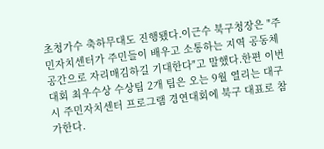초청가수 축하무대도 진행됐다.이근수 북구청장은 "주민자치센터가 주민들이 배우고 소통하는 지역 공동체 공간으로 자리매김하길 기대한다"고 말했다.한편 이번 대회 최우수상 수상팀 2개 팀은 오는 9월 열리는 대구시 주민자치센터 프로그램 경연대회에 북구 대표로 참가한다.